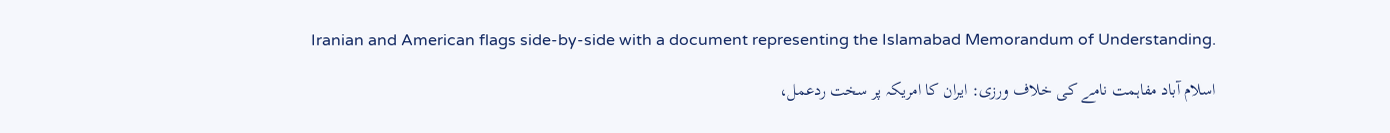Iranian and American flags side-by-side with a document representing the Islamabad Memorandum of Understanding.

اسلام آباد مفاہمت نامے کی خلاف ورزی: ایران کا امریکہ پر سخت ردعمل،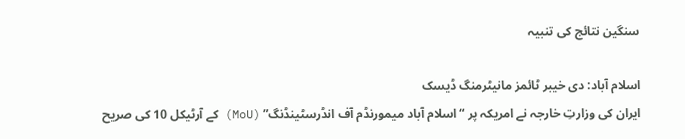سنگین نتائج کی تنبیہ

اسلام آباد: دی خیبر ٹائمز مانیٹرمنگ ڈیسک
ایران کی وزارتِ خارجہ نے امریکہ پر “اسلام آباد میمورنڈم آف انڈرسٹینڈنگ” (MoU) کے آرٹیکل 10 کی صریح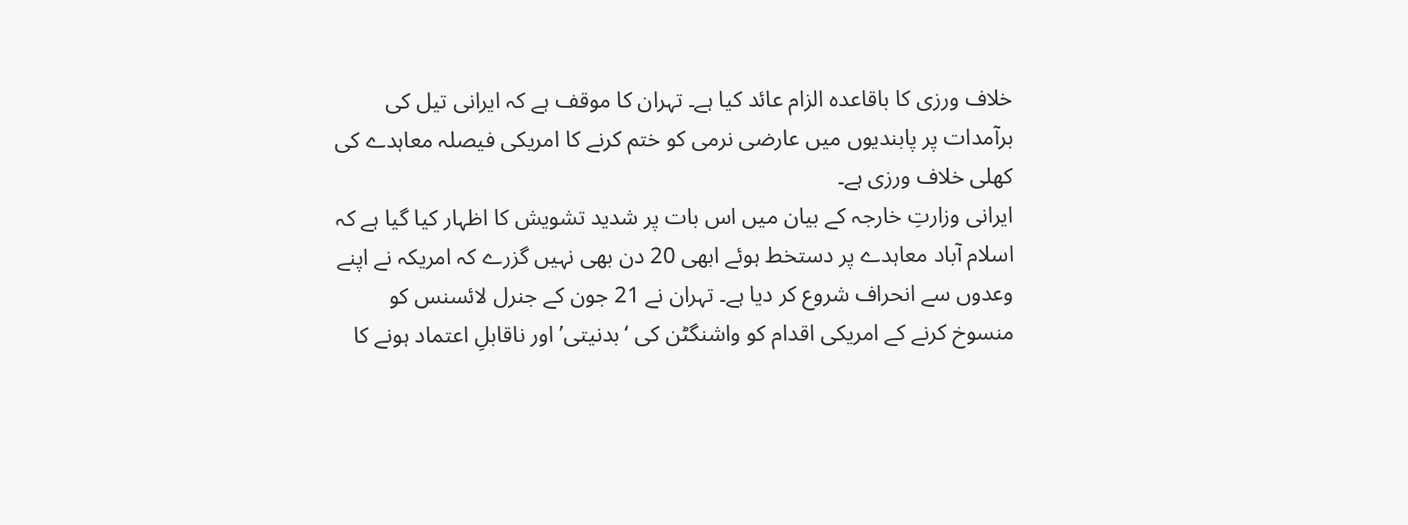خلاف ورزی کا باقاعدہ الزام عائد کیا ہے۔ تہران کا موقف ہے کہ ایرانی تیل کی برآمدات پر پابندیوں میں عارضی نرمی کو ختم کرنے کا امریکی فیصلہ معاہدے کی کھلی خلاف ورزی ہے۔
ایرانی وزارتِ خارجہ کے بیان میں اس بات پر شدید تشویش کا اظہار کیا گیا ہے کہ اسلام آباد معاہدے پر دستخط ہوئے ابھی 20 دن بھی نہیں گزرے کہ امریکہ نے اپنے وعدوں سے انحراف شروع کر دیا ہے۔ تہران نے 21 جون کے جنرل لائسنس کو منسوخ کرنے کے امریکی اقدام کو واشنگٹن کی ‘بدنیتی’ اور ناقابلِ اعتماد ہونے کا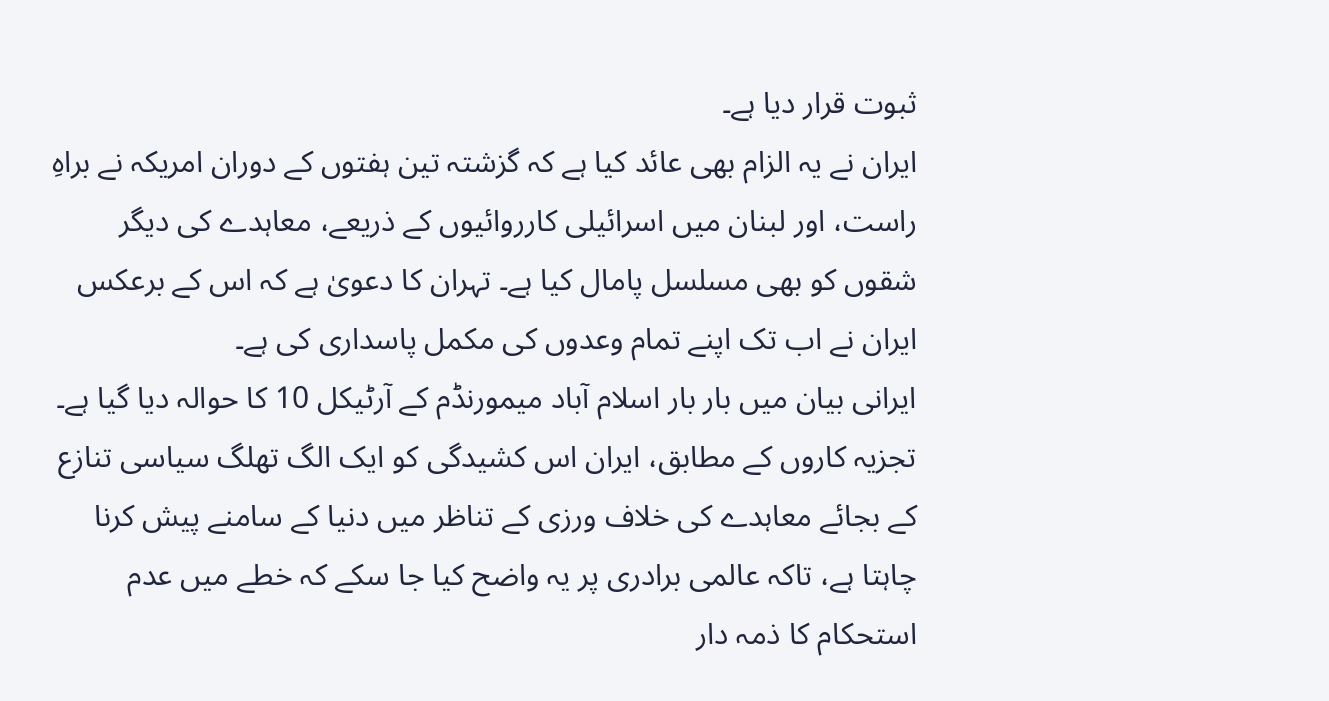ثبوت قرار دیا ہے۔
ایران نے یہ الزام بھی عائد کیا ہے کہ گزشتہ تین ہفتوں کے دوران امریکہ نے براہِ راست، اور لبنان میں اسرائیلی کارروائیوں کے ذریعے، معاہدے کی دیگر شقوں کو بھی مسلسل پامال کیا ہے۔ تہران کا دعویٰ ہے کہ اس کے برعکس ایران نے اب تک اپنے تمام وعدوں کی مکمل پاسداری کی ہے۔
ایرانی بیان میں بار بار اسلام آباد میمورنڈم کے آرٹیکل 10 کا حوالہ دیا گیا ہے۔ تجزیہ کاروں کے مطابق، ایران اس کشیدگی کو ایک الگ تھلگ سیاسی تنازع کے بجائے معاہدے کی خلاف ورزی کے تناظر میں دنیا کے سامنے پیش کرنا چاہتا ہے، تاکہ عالمی برادری پر یہ واضح کیا جا سکے کہ خطے میں عدم استحکام کا ذمہ دار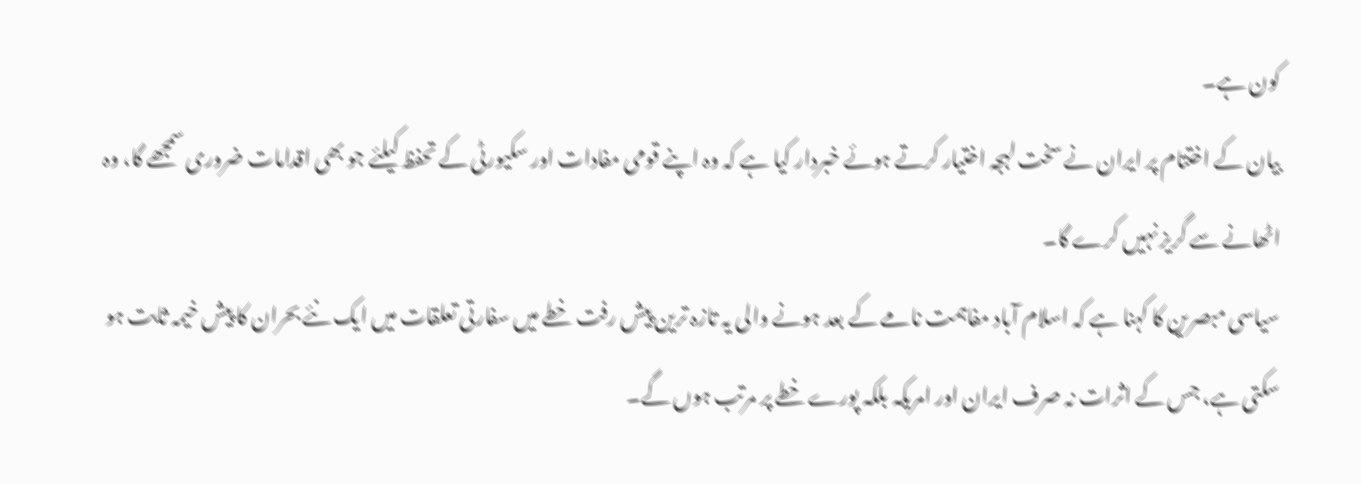کون ہے۔
بیان کے اختتام پر ایران نے سخت لہجہ اختیار کرتے ہوئے خبردار کیا ہے کہ وہ اپنے قومی مفادات اور سکیورٹی کے تحفظ کیلئے جو بھی اقدامات ضروری سمجھے گا، وہ اٹھانے سے گریز نہیں کرے گا۔
سیاسی مبصرین کا کہنا ہے کہ اسلام آباد مفاہمت نامے کے بعد ہونے والی یہ تازہ ترین پیش رفت خطے میں سفارتی تعلقات میں ایک نئے بحران کا پیش خیمہ ثابت ہو سکتی ہے، جس کے اثرات نہ صرف ایران اور امریکہ بلکہ پورے خطے پر مرتب ہوں گے۔